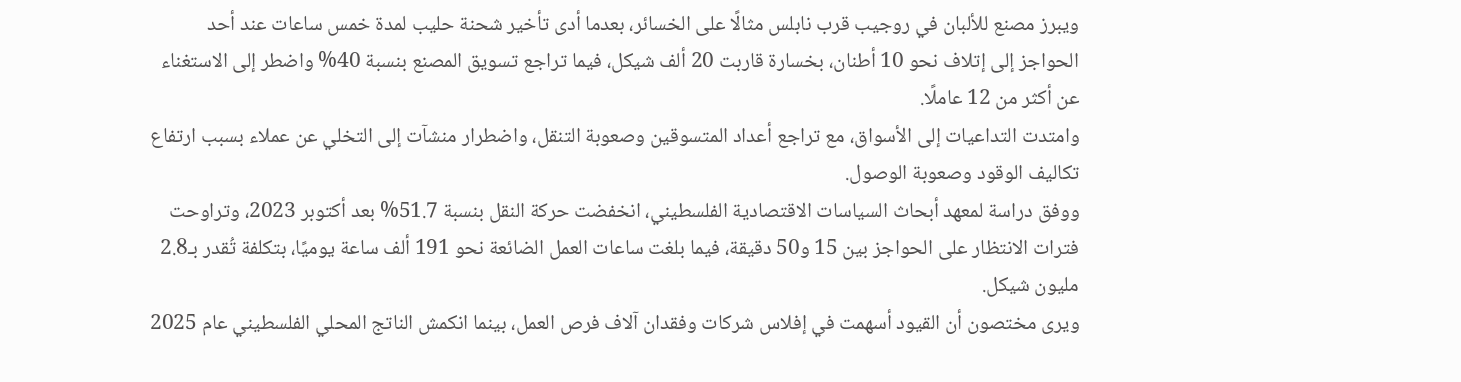ويبرز مصنع للألبان في روجيب قرب نابلس مثالًا على الخسائر، بعدما أدى تأخير شحنة حليب لمدة خمس ساعات عند أحد الحواجز إلى إتلاف نحو 10 أطنان، بخسارة قاربت 20 ألف شيكل، فيما تراجع تسويق المصنع بنسبة 40% واضطر إلى الاستغناء عن أكثر من 12 عاملًا.
وامتدت التداعيات إلى الأسواق، مع تراجع أعداد المتسوقين وصعوبة التنقل، واضطرار منشآت إلى التخلي عن عملاء بسبب ارتفاع تكاليف الوقود وصعوبة الوصول.
ووفق دراسة لمعهد أبحاث السياسات الاقتصادية الفلسطيني، انخفضت حركة النقل بنسبة 51.7% بعد أكتوبر 2023، وتراوحت فترات الانتظار على الحواجز بين 15 و50 دقيقة، فيما بلغت ساعات العمل الضائعة نحو 191 ألف ساعة يوميًا، بتكلفة تُقدر بـ2.8 مليون شيكل.
ويرى مختصون أن القيود أسهمت في إفلاس شركات وفقدان آلاف فرص العمل، بينما انكمش الناتج المحلي الفلسطيني عام 2025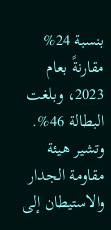بنسبة 24% مقارنةً بعام 2023، وبلغت البطالة 46%.
وتشير هيئة مقاومة الجدار والاستيطان إلى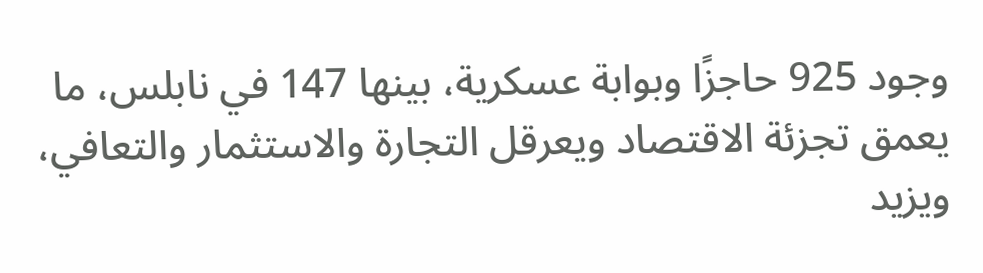وجود 925 حاجزًا وبوابة عسكرية، بينها 147 في نابلس، ما يعمق تجزئة الاقتصاد ويعرقل التجارة والاستثمار والتعافي، ويزيد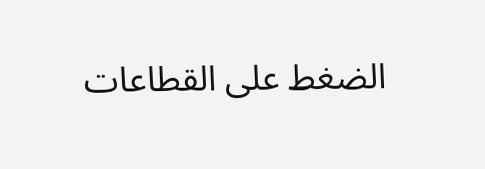الضغط على القطاعات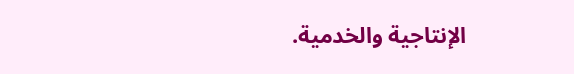الإنتاجية والخدمية.